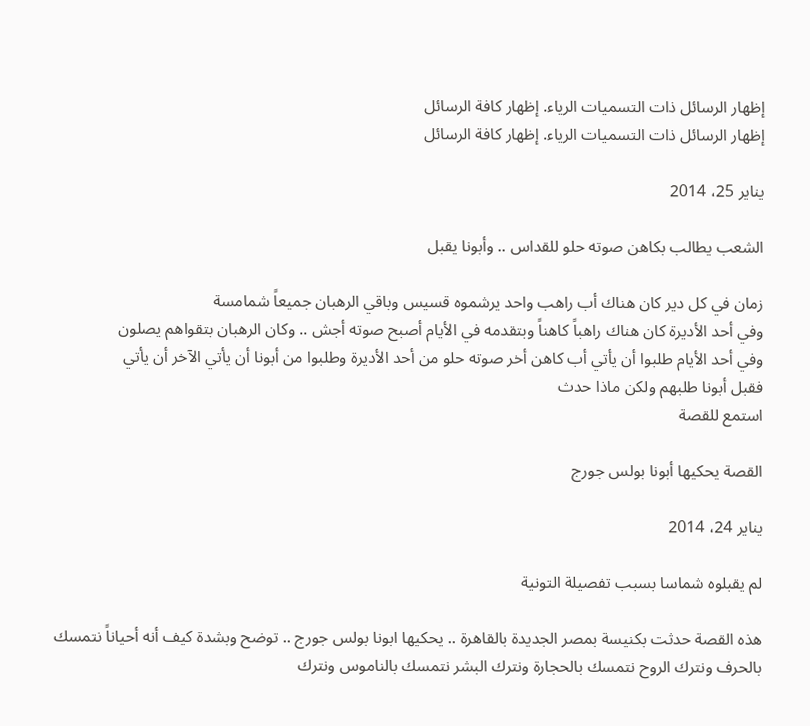إظهار الرسائل ذات التسميات الرياء. إظهار كافة الرسائل
إظهار الرسائل ذات التسميات الرياء. إظهار كافة الرسائل

يناير 25، 2014

الشعب يطالب بكاهن صوته حلو للقداس .. وأبونا يقبل

زمان في كل دير كان هناك أب راهب واحد يرشموه قسيس وباقي الرهبان جميعاً شمامسة
وفي أحد الأديرة كان هناك راهباً كاهناً وبتقدمه في الأيام أصبح صوته أجش .. وكان الرهبان بتقواهم يصلون
وفي أحد الأيام طلبوا أن يأتي أب كاهن أخر صوته حلو من أحد الأديرة وطلبوا من أبونا أن يأتي الآخر أن يأتي
فقبل أبونا طلبهم ولكن ماذا حدث
استمع للقصة

القصة يحكيها أبونا بولس جورج

يناير 24، 2014

لم يقبلوه شماسا بسبب تفصيلة التونية

هذه القصة حدثت بكنيسة بمصر الجديدة بالقاهرة .. يحكيها ابونا بولس جورج .. توضح وبشدة كيف أنه أحياناً نتمسك بالحرف ونترك الروح نتمسك بالحجارة ونترك البشر نتمسك بالناموس ونترك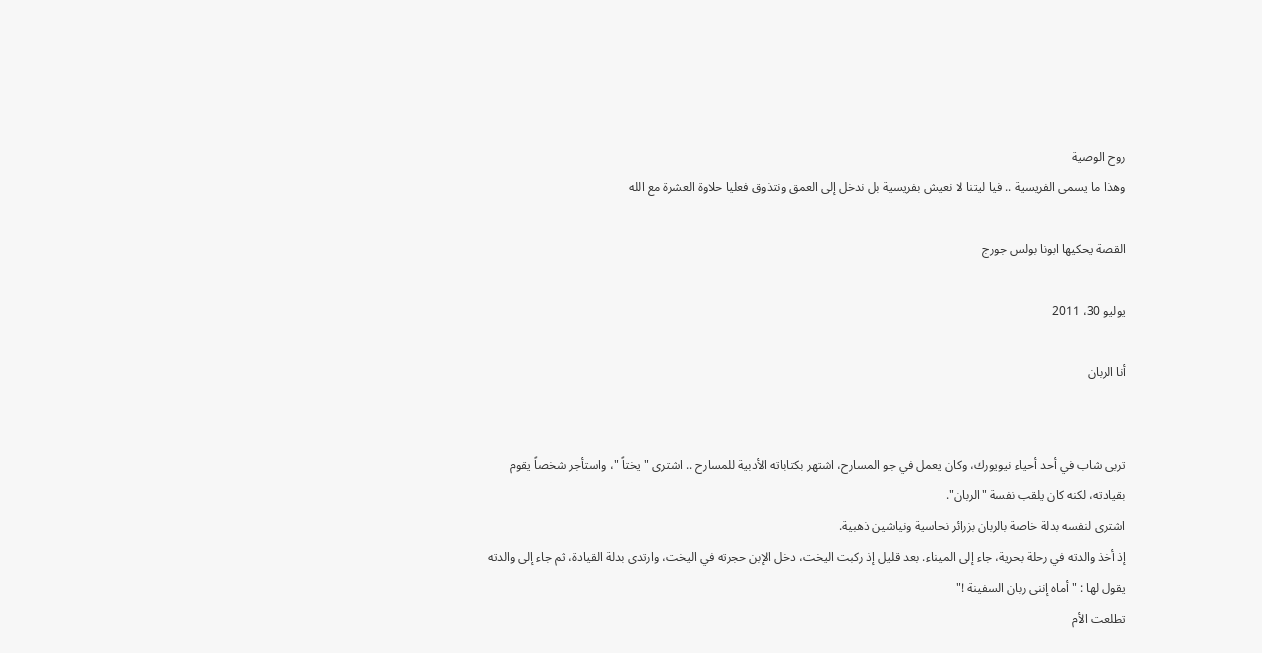روح الوصية
وهذا ما يسمى الفريسية .. فيا ليتنا لا نعيش بفريسية بل ندخل إلى العمق ونتذوق فعليا حلاوة العشرة مع الله

القصة يحكيها ابونا بولس جورج

يوليو 30، 2011

أنا الربان


تربى شاب في أحد أحياء نيويورك، وكان يعمل في جو المسارح، اشتهر بكتاباته الأدبية للمسارح .. اشترى " يختاً "، واستأجر شخصاً يقوم بقيادته، لكنه كان يلقب نفسة "الربان".
اشترى لنفسه بدلة خاصة بالربان بزرائر نحاسية ونياشين ذهبية.
إذ أخذ والدته في رحلة بحرية، جاء إلى الميناء. بعد قليل إذ ركبت اليخت، دخل الإبن حجرته في اليخت، وارتدى بدلة القيادة، ثم جاء إلى والدته يقول لها : " أماه إننى ربان السفينة !"
تطلعت الأم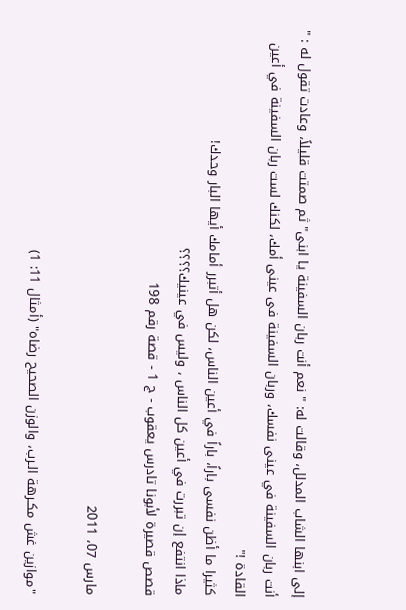إلى ابنها الشاب المدلل، وقالت له: " نعم أنت ربان السفينة يا ابنى" ثم صمتت قليلاً، وعادت تقول له : " أنت ربان السفينة في عينى نفسك، وربان السفينة فى عينى أمك، لكنك لست ربان السفينة في أعين القادة !"
كثيرا ما أظن نفسى باراً، باراً في أعين الناس، لكن هل أتبرر أمامك أيها البار وحدك!
ماذا انتفع إن تبررت في أعين كل الناس ، وليس في عينيك؟؟؟؟
قصص قصيرة لأبونا تادرس يعقوب - ج 1 - قصة رقم 198

مارس 07، 2011

"موازين غش مكـرهة الـرب، والوزن الصحيح رضاه" (أمثال 11: 1)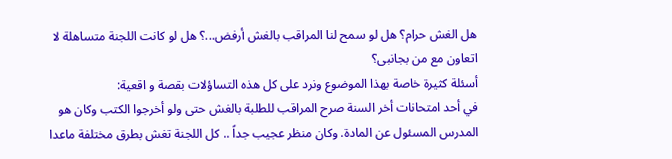هل الغش حرام؟ هل لو سمح لنا المراقب بالغش أرفض...؟ هل لو كانت اللجنة متساهلة لا اتعاون مع من بجانبى؟
أسئلة كثيرة خاصة بهذا الموضوع ونرد على كل هذه التساؤلات بقصة و اقعية:
في أحد امتحانات أخر السنة صرح المراقب للطلبة بالغش حتى ولو أخرجوا الكتب وكان هو المدرس المسئول عن المادة. وكان منظر عجيب جداً .. كل اللجنة تغش بطرق مختلفة ماعدا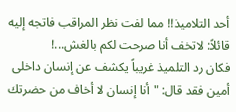أحد التلاميذ!! مما لفت نظر المراقب فاتجه إليه قائلاً: لاتخف أنا صرحت لكم بالغش...!
فكان رد التلميذ غريباً يكشف عن إنسان داخلى أمين فقد قال: "أنا إنسان لا أخاف من حضرتك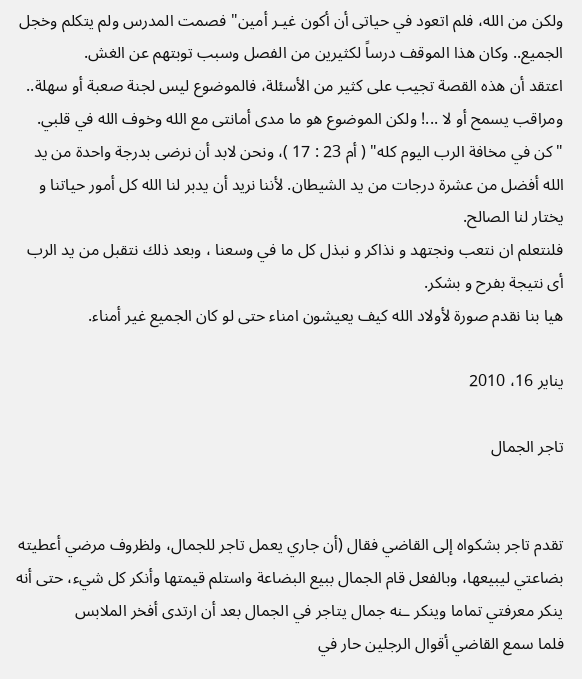ولكن من الله، فلم اتعود في حياتى أن أكون غيـر أمين" فصمت المدرس ولم يتكلم وخجل الجميع.. وكان هذا الموقف درساً لكثيرين من الفصل وسبب توبتهم عن الغش.
اعتقد أن هذه القصة تجيب على كثير من الأسئلة، فالموضوع ليس لجنة صعبة أو سهلة.. ومراقب يسمح أو لا ...! ولكن الموضوع هو ما مدى أمانتى مع الله وخوف الله في قلبي.
"كن في مخافة الرب اليوم كله" ( أم 23 : 17 )، ونحن لابد أن نرضى بدرجة واحدة من يد الله أفضل من عشرة درجات من يد الشيطان. لأننا نريد أن يدبر لنا الله كل أمور حياتنا و يختار لنا الصالح.
فلنتعلم ان نتعب ونجتهد و نذاكر و نبذل كل ما في وسعنا ، وبعد ذلك نتقبل من يد الرب أى نتيجة بفرح و بشكر.
هيا بنا نقدم صورة لأولاد الله كيف يعيشون امناء حتى لو كان الجميع غير أمناء.

يناير 16، 2010

تاجر الجمال


تقدم تاجر بشكواه إلى القاضي فقال (أن جاري يعمل تاجر للجمال، ولظروف مرضي أعطيته بضاعتي ليبيعها، وبالفعل قام الجمال ببيع البضاعة واستلم قيمتها وأنكر كل شيء، حتى أنه ينكر معرفتي تماما وينكر ـنه جمال يتاجر في الجمال بعد أن ارتدى أفخر الملابس
فلما سمع القاضي أقوال الرجلين حار في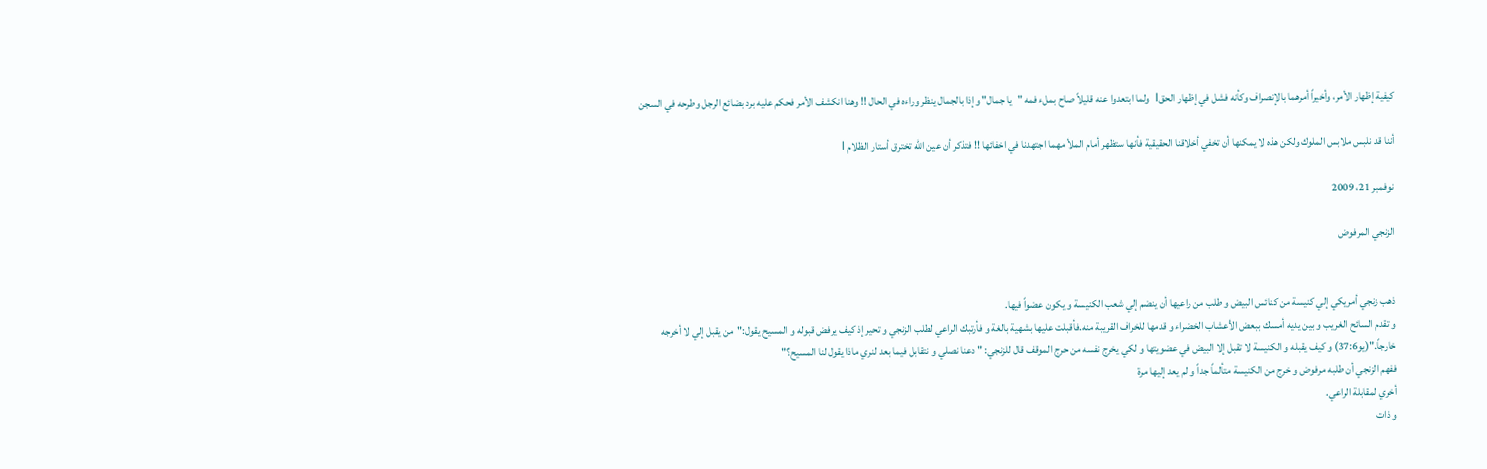كيفية إظهار الأمر، وأخيراً أمرهما بالإنصراف وكأنه فشل في إظهار الحق। ولما ابتعدوا عنه قليلاً صاح بملء فمه "يا جمال" وإذا بالجمال ينظر وراءه في الحال !! وهنا انكشف الأمر فحكم عليه برد بضائع الرجل وطرحه في السجن

أننا قد نلبس ملابس الملوك ولكن هذه لا يمكنها أن تخفي أخلاقنا الحقيقية فأنها ستظهر أمام الملأ مهما اجتهدنا في اخفائها !! فتذكر أن عين الله تخترق أستار الظلام ।

نوفمبر 21، 2009

الزنجي المرفوض


ذهب زنجي أمريكي إلي كنيسة من كنائس البيض و طلب من راعيها أن ينضم إلي شعب الكنيسة و يكون عضواً فيها.
و تقدم السائح الغريب و بين يديه أمسك ببعض الأعشاب الخضراء و قدمها للخراف القريبة منه.فأقبلت عليها بشهية بالغة و فأرتبك الراعي لطلب الزنجي و تحير إذ كيف يرفض قبوله و المسيح يقول:"من يقبل إلي لا أخرجه خارجاً."(يو37:6) و كيف يقبله و الكنيسة لا تقبل إلا البيض في عضويتها و لكي يخرج نفسه من حرج الموقف قال للزنجي: " دعنا نصلي و نتقابل فيما بعد لنري ماذا يقول لنا المسيح؟"
ففهم الزنجي أن طلبه مرفوض و خرج من الكنيسة متألماً جداً و لم يعد إليها مرة
أخري لمقابلة الراعي.
و ذات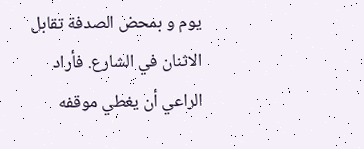يوم و بمحض الصدفة تقابل الاثنان في الشارع. فأراد الراعي أن يغطي موقفه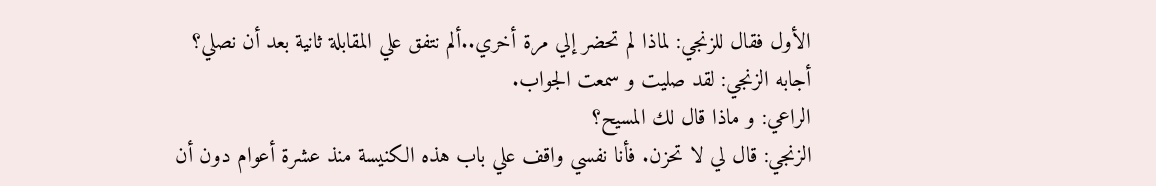الأول فقال للزنجي: لماذا لم تحضر إلي مرة أخري..ألم نتفق علي المقابلة ثانية بعد أن نصلي؟
أجابه الزنجي: لقد صليت و سمعت الجواب.
الراعي: و ماذا قال لك المسيح؟
الزنجي: قال لي لا تحزن. فأنا نفسي واقف علي باب هذه الكنيسة منذ عشرة أعوام دون أن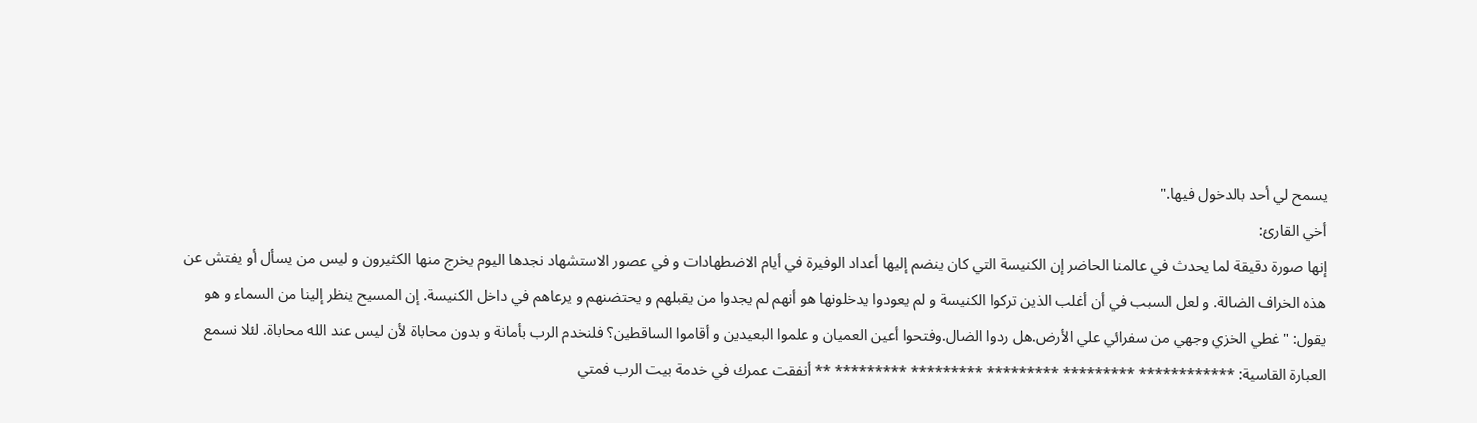يسمح لي أحد بالدخول فيها."
أخي القارئ:
إنها صورة دقيقة لما يحدث في عالمنا الحاضر إن الكنيسة التي كان ينضم إليها أعداد الوفيرة في أيام الاضطهادات و في عصور الاستشهاد نجدها اليوم يخرج منها الكثيرون و ليس من يسأل أو يفتش عن هذه الخراف الضالة. و لعل السبب في أن أغلب الذين تركوا الكنيسة و لم يعودوا يدخلونها هو أنهم لم يجدوا من يقبلهم و يحتضنهم و يرعاهم في داخل الكنيسة. إن المسيح ينظر إلينا من السماء و هو يقول: "غطي الخزي وجهي من سفرائي علي الأرض.هل ردوا الضال.وفتحوا أعين العميان و علموا البعيدين و أقاموا الساقطين؟ فلنخدم الرب بأمانة و بدون محاباة لأن ليس عند الله محاباة. لئلا نسمع العبارة القاسية: ************ ********* ********* ********* ********* ** أنفقت عمرك في خدمة بيت الرب فمتي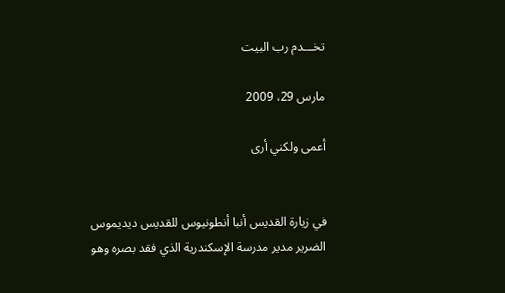تخـــدم رب البيت

مارس 29، 2009

أعمى ولكني أرى


في زيارة القديس أنبا أنطونيوس للقديس ديديموس الضرير مدير مدرسة الإسكندرية الذي فقد بصره وهو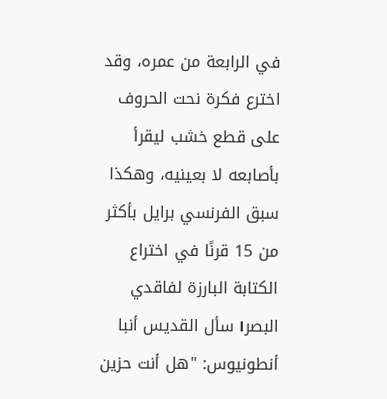في الرابعة من عمره، وقد اخترع فكرة نحت الحروف على قطع خشب ليقرأ بأصابعه لا بعينيه، وهكذا سبق الفرنسي برايل بأكثر من 15 قرنًا في اختراع الكتابة البارزة لفاقدي البصر। سأل القديس أنبا أنطونيوس: "هل أنت حزين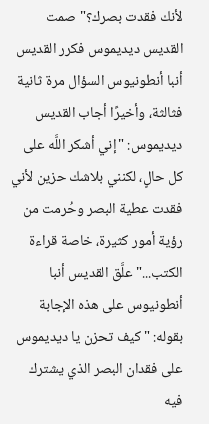لأنك فقدت بصرك؟" صمت القديس ديديموس فكرر القديس أنبا أنطونيوس السؤال مرة ثانية فثالثة، وأخيرًا أجاب القديس ديديموس: "إني أشكر اللَّه على كل حالٍ، لكنني بلاشك حزين لأني فقدت عطية البصر وحُرمت من رؤية أمور كثيرة، خاصة قراءة الكتب..." علَّق القديس أنبا أنطونيوس على هذه الإجابة بقوله: "كيف تحزن يا ديديموس على فقدان البصر الذي يشترك فيه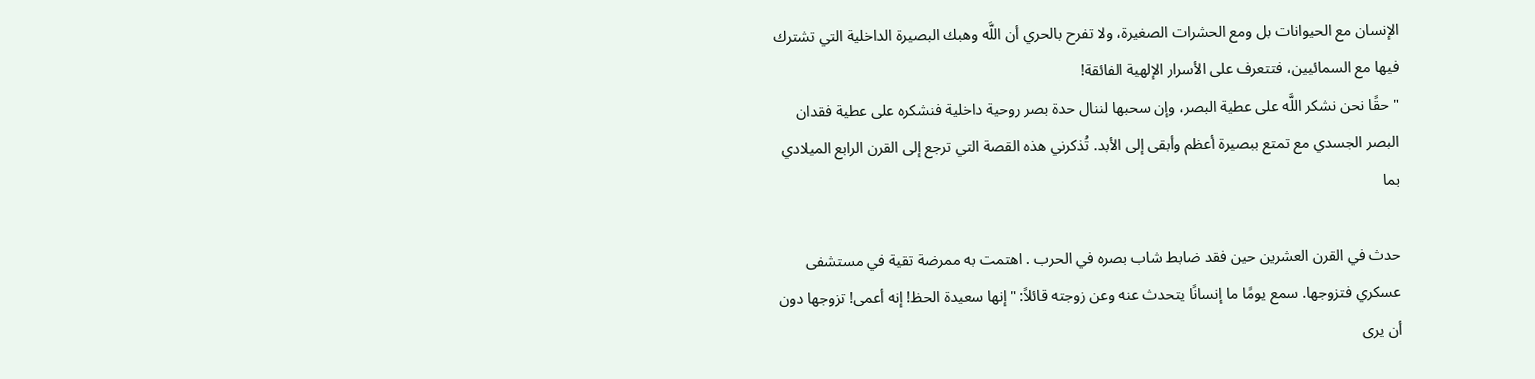الإنسان مع الحيوانات بل ومع الحشرات الصغيرة، ولا تفرح بالحري أن اللَّه وهبك البصيرة الداخلية التي تشترك فيها مع السمائيين، فتتعرف على الأسرار الإلهية الفائقة!
" حقًا نحن نشكر اللَّه على عطية البصر، وإن سحبها لننال حدة بصر روحية داخلية فنشكره على عطية فقدان البصر الجسدي مع تمتع ببصيرة أعظم وأبقى إلى الأبد. تُذكرني هذه القصة التي ترجع إلى القرن الرابع الميلادي بما

حدث في القرن العشرين حين فقد ضابط شاب بصره في الحرب . اهتمت به ممرضة تقية في مستشفى عسكري فتزوجها. سمع يومًا ما إنسانًا يتحدث عنه وعن زوجته قائلاً: "إنها سعيدة الحظ! إنه أعمى! تزوجها دون أن يرى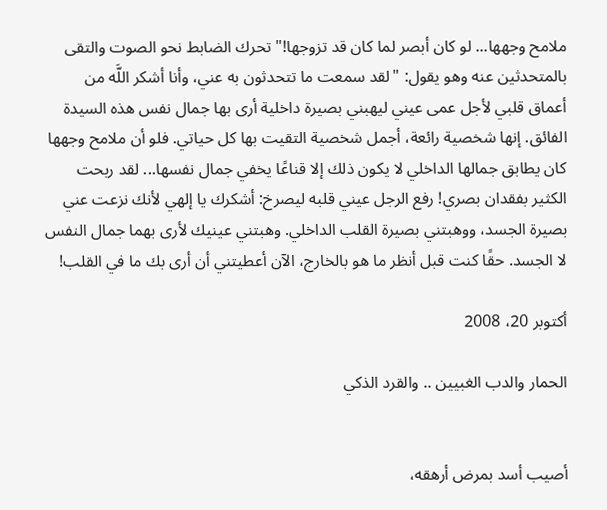ملامح وجهها... لو كان أبصر لما كان قد تزوجها!" تحرك الضابط نحو الصوت والتقى بالمتحدثين عنه وهو يقول: "لقد سمعت ما تتحدثون به عني، وأنا أشكر اللَّه من أعماق قلبي لأجل عمى عيني ليهبني بصيرة داخلية أرى بها جمال نفس هذه السيدة الفائق. إنها شخصية رائعة، أجمل شخصية التقيت بها كل حياتي. فلو أن ملامح وجهها كان يطابق جمالها الداخلي لا يكون ذلك إلا قناعًا يخفي جمال نفسها... لقد ربحت الكثير بفقدان بصري! رفع الرجل عيني قلبه ليصرخ: أشكرك يا إلهي لأنك نزعت عني بصيرة الجسد، ووهبتني بصيرة القلب الداخلي. وهبتني عينيك لأرى بهما جمال النفس لا الجسد. حقًا كنت قبل أنظر ما هو بالخارج، الآن أعطيتني أن أرى بك ما في القلب!

أكتوبر 20، 2008

الحمار والدب الغبيين .. والقرد الذكي


أصيب أسد بمرض أرهقه،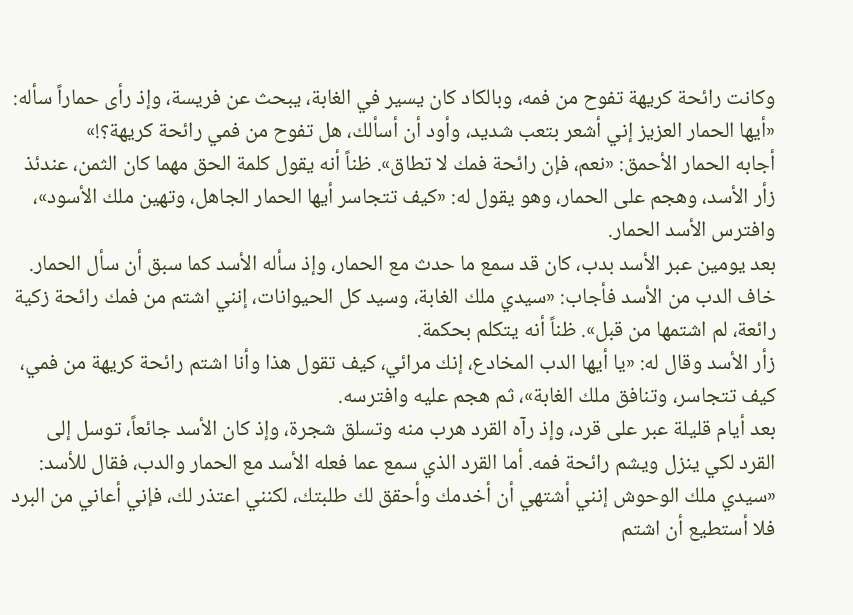وكانت رائحة كريهة تفوح من فمه، وبالكاد كان يسير في الغابة، يبحث عن فريسة، وإذ رأى حماراً سأله: «أيها الحمار العزيز إني أشعر بتعب شديد، وأود أن أسألك، هل تفوح من فمي رائحة كريهة؟!»
أجابه الحمار الأحمق: «نعم، فإن رائحة فمك لا تطاق». ظناً أنه يقول كلمة الحق مهما كان الثمن، عندئذ زأر الأسد، وهجم على الحمار، وهو يقول له: «كيف تتجاسر أيها الحمار الجاهل، وتهين ملك الأسود»، وافترس الأسد الحمار.
بعد يومين عبر الأسد بدب، كان قد سمع ما حدث مع الحمار، وإذ سأله الأسد كما سبق أن سأل الحمار.
خاف الدب من الأسد فأجاب: «سيدي ملك الغابة، وسيد كل الحيوانات، إنني اشتم من فمك رائحة زكية رائعة، لم اشتمها من قبل». ظناً أنه يتكلم بحكمة.
زأر الأسد وقال له: «يا أيها الدب المخادع، إنك مرائي، كيف تقول هذا وأنا اشتم رائحة كريهة من فمي، كيف تتجاسر، وتنافق ملك الغابة»، ثم هجم عليه وافترسه.
بعد أيام قليلة عبر على قرد، وإذ رآه القرد هرب منه وتسلق شجرة، وإذ كان الأسد جائعاً، توسل إلى القرد لكي ينزل ويشم رائحة فمه. أما القرد الذي سمع عما فعله الأسد مع الحمار والدب، فقال للأسد: «سيدي ملك الوحوش إنني أشتهي أن أخدمك وأحقق لك طلبتك، لكنني اعتذر لك، فإني أعاني من البرد فلا أستطيع أن اشتم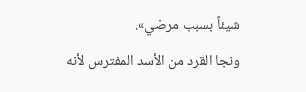شيئاً بسبب مرضي».
ونجا القرد من الأسد المفترس لأنه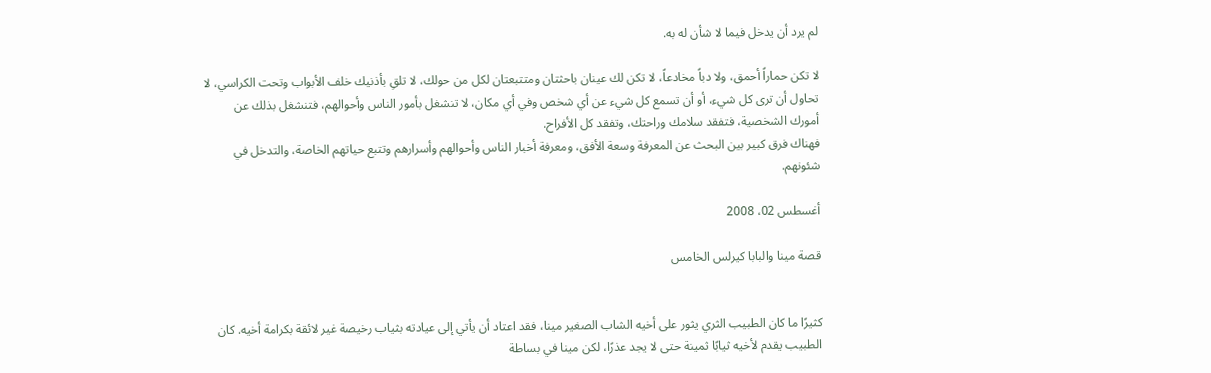لم يرد أن يدخل فيما لا شأن له به.

لا تكن حماراً أحمق، ولا دباً مخادعاً، لا تكن لك عينان باحثتان ومتتبعتان لكل من حولك، لا تلقِ بأذنيك خلف الأبواب وتحت الكراسي، لا تحاول أن ترى كل شيء، أو أن تسمع كل شيء عن أي شخص وفي أي مكان، لا تنشغل بأمور الناس وأحوالهم، فتنشغل بذلك عن أمورك الشخصية، فتفقد سلامك وراحتك، وتفقد كل الأفراح.
فهناك فرق كبير بين البحث عن المعرفة وسعة الأفق، ومعرفة أخبار الناس وأحوالهم وأسرارهم وتتبع حياتهم الخاصة، والتدخل في شئونهم.

أغسطس 02، 2008

قصة مينا والبابا كيرلس الخامس


كثيرًا ما كان الطبيب الثري يثور على أخيه الشاب الصغير مينا، فقد اعتاد أن يأتي إلى عيادته بثياب رخيصة غير لائقة بكرامة أخيه. كان الطبيب يقدم لأخيه ثيابًا ثمينة حتى لا يجد عذرًا، لكن مينا في بساطة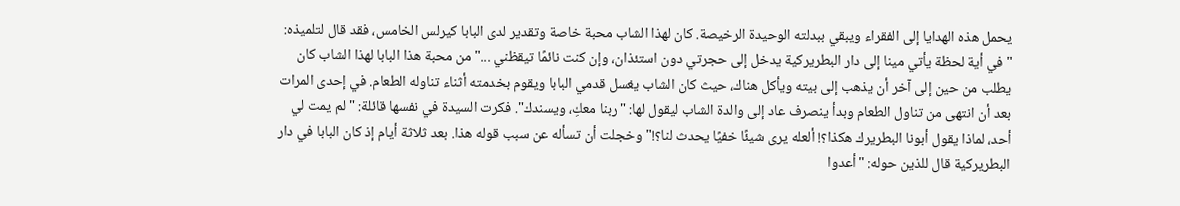يحمل هذه الهدايا إلى الفقراء ويبقي ببدلته الوحيدة الرخيصة. كان لهذا الشاب محبة خاصة وتقدير لدى البابا كيرلس الخامس، فقد قال لتلميذه: "في أية لحظة يأتي مينا إلى دار البطريركية يدخل إلى حجرتي دون استئذان، وإن كنت نائمًا تيقظني ..." من محبة هذا البابا لهذا الشاب كان يطلب من حين إلى آخر أن يذهب إلى بيته ويأكل هناك، حيث كان الشاب يغسل قدمي البابا ويقوم بخدمته أثناء تناوله الطعام. في إحدى المرات بعد أن انتهى من تناول الطعام وبدأ ينصرف عاد إلى والدة الشاب ليقول لها: "ربنا معكِ، ويسندك". فكرت السيدة في نفسها قائلة: "لم يمت لي أحد، لماذا يقول أبونا البطريرك هكذا؟! ألعله يرى شيئًا خفيًا يحدث لنا؟!" وخجلت أن تسأله عن سبب قوله هذا. بعد ثلاثة أيام إذ كان البابا في دار البطريركية قال للذين حوله: "أعدوا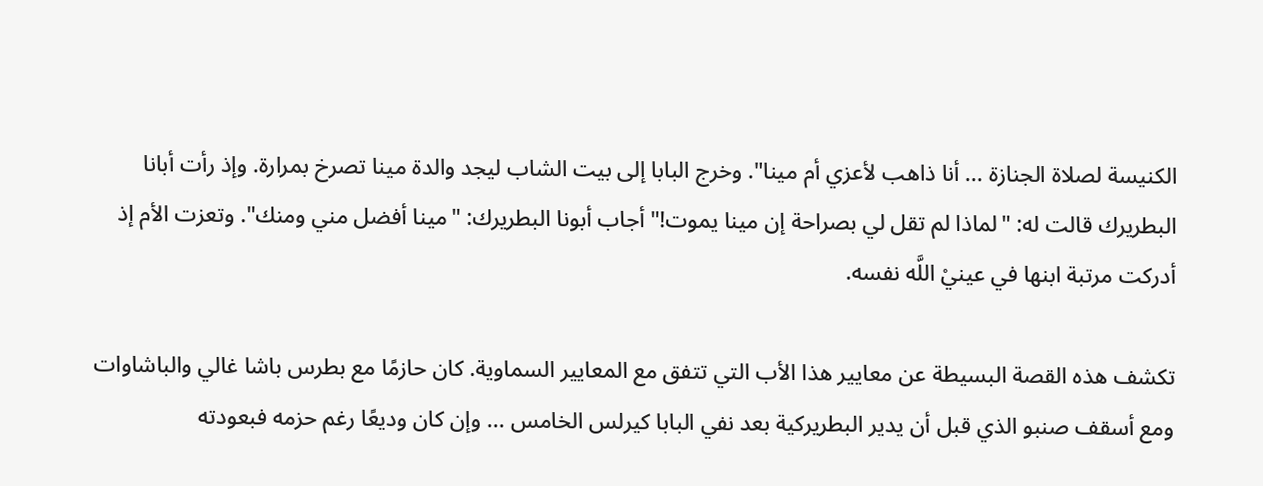الكنيسة لصلاة الجنازة ... أنا ذاهب لأعزي أم مينا". وخرج البابا إلى بيت الشاب ليجد والدة مينا تصرخ بمرارة. وإذ رأت أبانا البطريرك قالت له: "لماذا لم تقل لي بصراحة إن مينا يموت!" أجاب أبونا البطريرك: "مينا أفضل مني ومنك". وتعزت الأم إذ أدركت مرتبة ابنها في عينيْ اللَّه نفسه.

تكشف هذه القصة البسيطة عن معايير هذا الأب التي تتفق مع المعايير السماوية. كان حازمًا مع بطرس باشا غالي والباشاوات ومع أسقف صنبو الذي قبل أن يدير البطريركية بعد نفي البابا كيرلس الخامس ... وإن كان وديعًا رغم حزمه فبعودته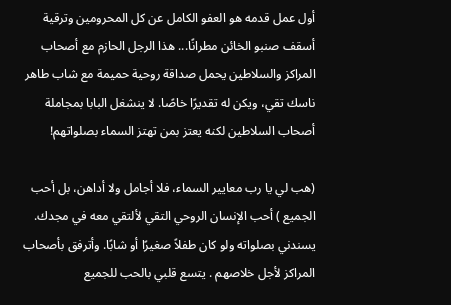أول عمل قدمه هو العفو الكامل عن كل المحرومين وترقية أسقف صنبو الخائن مطرانًا... هذا الرجل الحازم مع أصحاب المراكز والسلاطين يحمل صداقة روحية حميمة مع شاب طاهر ناسك تقي، ويكن له تقديرًا خاصًا. لا ينشغل البابا بمجاملة أصحاب السلاطين لكنه يعتز بمن تهتز السماء بصلواتهم!

(هب لي يا رب معايير السماء، فلا أجامل ولا أداهن، بل أحب الجميع ) أحب الإنسان الروحي التقي لألتقي معه في مجدك. يسندني بصلواته ولو كان طفلاً صغيرًا أو شابًا. وأترفق بأصحاب المراكز لأجل خلاصهم . يتسع قلبي بالحب للجميع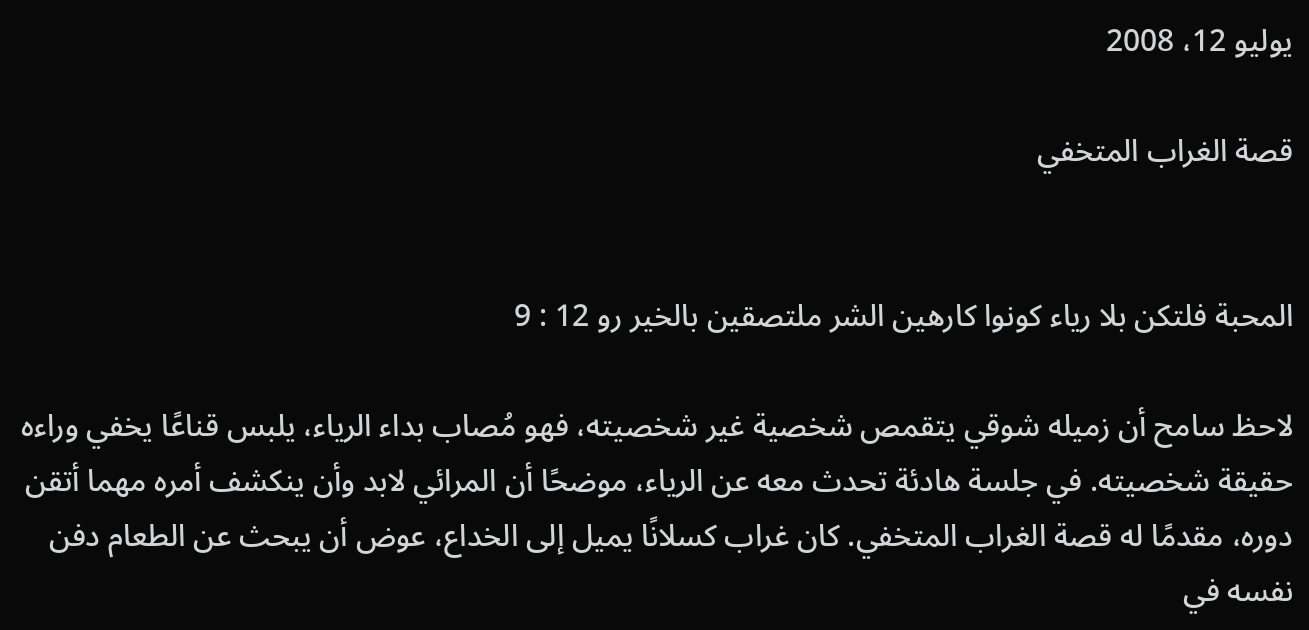يوليو 12، 2008

قصة الغراب المتخفي


المحبة فلتكن بلا رياء كونوا كارهين الشر ملتصقين بالخير رو 12 : 9

لاحظ سامح أن زميله شوقي يتقمص شخصية غير شخصيته، فهو مُصاب بداء الرياء، يلبس قناعًا يخفي وراءه حقيقة شخصيته. في جلسة هادئة تحدث معه عن الرياء، موضحًا أن المرائي لابد وأن ينكشف أمره مهما أتقن دوره، مقدمًا له قصة الغراب المتخفي. كان غراب كسلانًا يميل إلى الخداع، عوض أن يبحث عن الطعام دفن نفسه في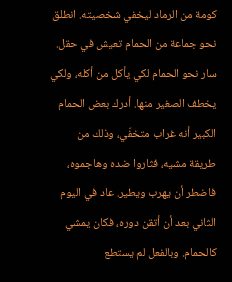كومة من الرماد ليخفي شخصيته. انطلق نحو جماعة من الحمام تعيش في حقل. سار نحو الحمام لكي يأكل من أكله، ولكي يخطف الصغير منها. أدرك بعض الحمام الكبير أنه غراب متخفّي، وذلك من طريقة مشيه، فثاروا ضده وهاجموه، فاضطر أن يهرب ويطير. عاد في اليوم الثاني بعد أن أتقن دوره، فكان يمشي كالحمام. وبالفعل لم يستطع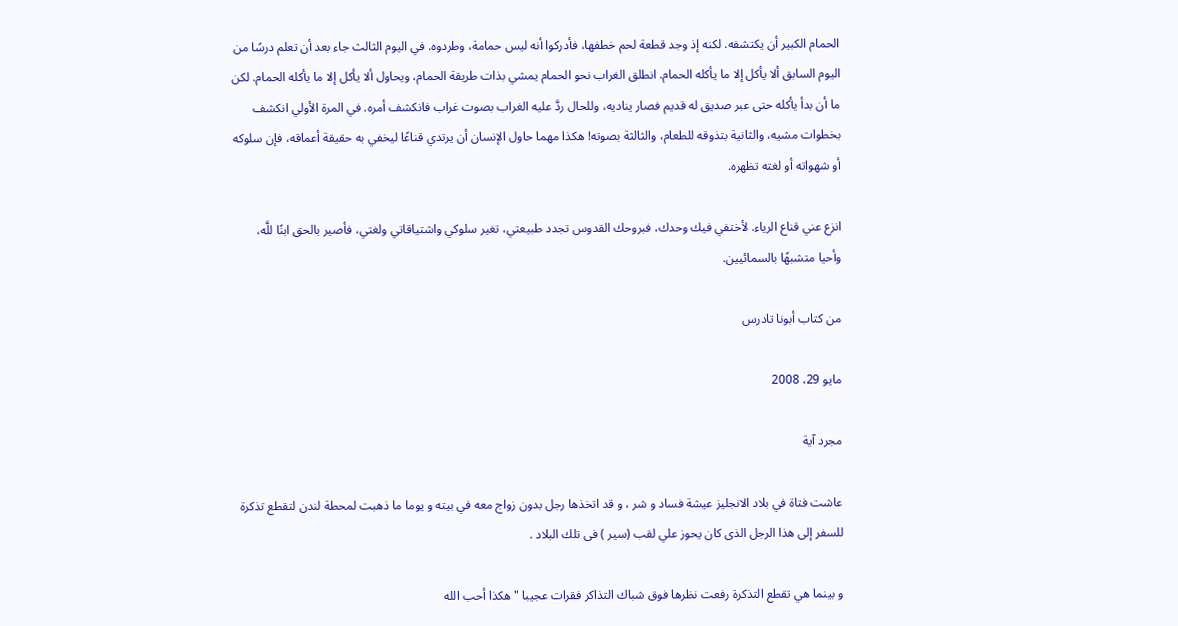الحمام الكبير أن يكتشفه. لكنه إذ وجد قطعة لحم خطفها، فأدركوا أنه ليس حمامة، وطردوه. في اليوم الثالث جاء بعد أن تعلم درسًا من اليوم السابق ألا يأكل إلا ما يأكله الحمام. انطلق الغراب نحو الحمام يمشي بذات طريقة الحمام، ويحاول ألا يأكل إلا ما يأكله الحمام. لكن ما أن بدأ يأكله حتى عبر صديق له قديم فصار يناديه، وللحال ردَّ عليه الغراب بصوت غراب فانكشف أمره. في المرة الأولي انكشف بخطوات مشيه، والثانية بتذوقه للطعام، والثالثة بصوته! هكذا مهما حاول الإنسان أن يرتدي قناعًا ليخفي به حقيقة أعماقه، فإن سلوكه أو شهواته أو لغته تظهره.

انزع عني قناع الرياء. لأختفي فيك وحدك، فبروحك القدوس تجدد طبيعتي، تغير سلوكي واشتياقاتي ولغتي، فأصير بالحق ابنًا للَّه، وأحيا متشبهًا بالسمائيين.

من كتاب أبونا تادرس

مايو 29، 2008

مجرد آية

عاشت فتاة في بلاد الانجليز عيشة فساد و شر ، و قد اتخذها رجل بدون زواج معه في بيته و يوما ما ذهبت لمحطة لندن لتقطع تذكرة للسفر إلى هذا الرجل الذى كان يحوز علي لقب (سير ) فى تلك البلاد .

و بينما هي تقطع التذكرة رفعت نظرها فوق شباك التذاكر فقرات عجيبا "هكذا أحب الله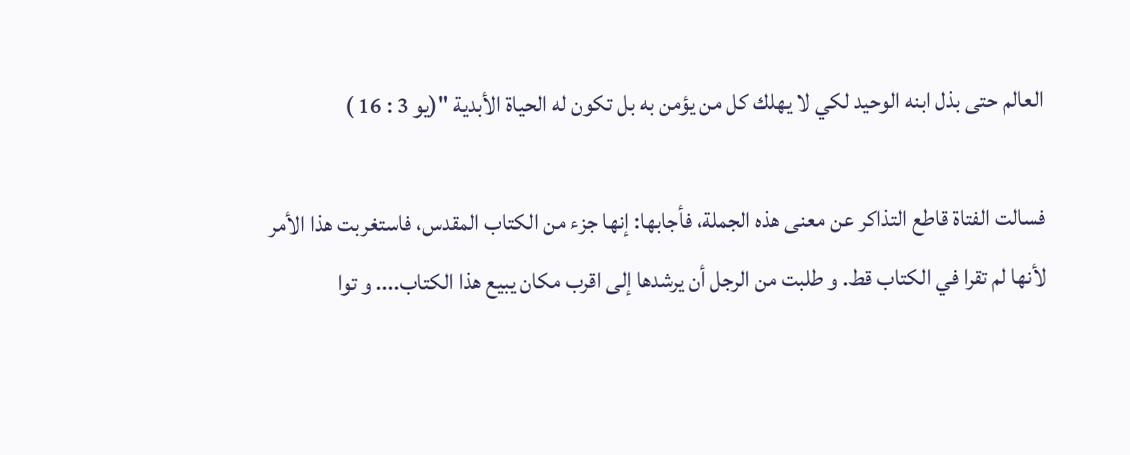العالم حتى بذل ابنه الوحيد لكي لا يهلك كل من يؤمن به بل تكون له الحياة الأبدية "(يو 3 : 16 )

فسالت الفتاة قاطع التذاكر عن معنى هذه الجملة، فأجابها: إنها جزء من الكتاب المقدس، فاستغربت هذا الأمر لأنها لم تقرا في الكتاب قط. و طلبت من الرجل أن يرشدها إلى اقرب مكان يبيع هذا الكتاب.... و توا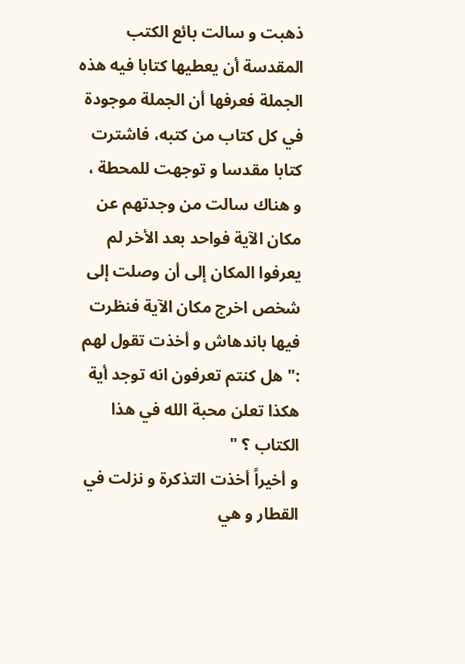ذهبت و سالت بائع الكتب المقدسة أن يعطيها كتابا فيه هذه الجملة فعرفها أن الجملة موجودة في كل كتاب من كتبه، فاشترت كتابا مقدسا و توجهت للمحطة ، و هناك سالت من وجدتهم عن مكان الآية فواحد بعد الأخر لم يعرفوا المكان إلى أن وصلت إلى شخص اخرج مكان الآية فنظرت فيها باندهاش و أخذت تقول لهم :"هل كنتم تعرفون انه توجد أية هكذا تعلن محبة الله في هذا الكتاب ؟ "
و أخيراً أخذت التذكرة و نزلت في القطار و هي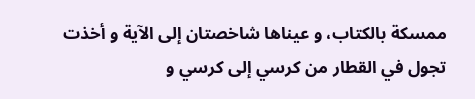ممسكة بالكتاب، و عيناها شاخصتان إلى الآية و أخذت تجول في القطار من كرسي إلى كرسي و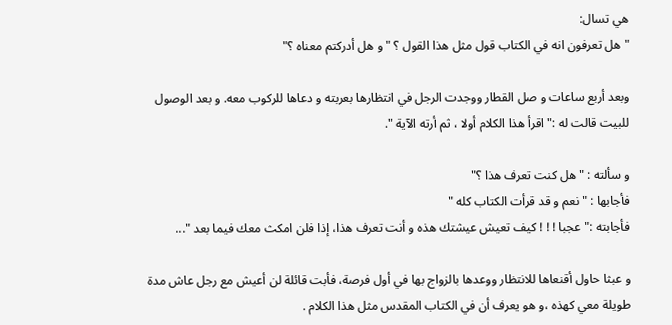هي تسال:
" هل تعرفون انه في الكتاب قول مثل هذا القول ؟ " و هل أدركتم معناه ؟"

وبعد أربع ساعات و صل القطار ووجدت الرجل في انتظارها بعربته و دعاها للركوب معه. و بعد الوصول للبيت قالت له :"اقرأ هذا الكلام أولا ، ثم أرته الآية ".

و سألته : "هل كنت تعرف هذا ؟"
فأجابها : " نعم و قد قرأت الكتاب كله "
فأجابته :"عجبا ! ! ! كيف تعيش عيشتك هذه و أنت تعرف هذا، إذا فلن امكث معك فيما بعد "...

و عبثا حاول أقنعاها للانتظار ووعدها بالزواج بها في أول فرصة، فأبت قائلة لن أعيش مع رجل عاش مدة طويلة معي كهذه ،و هو يعرف أن في الكتاب المقدس مثل هذا الكلام .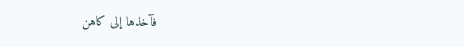فآخذها إلى كاهن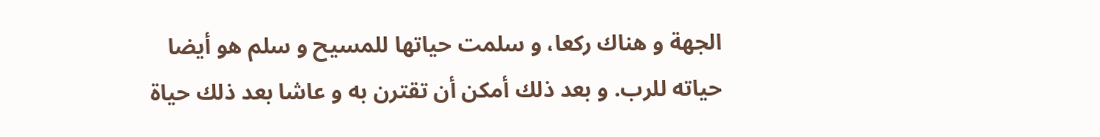الجهة و هناك ركعا، و سلمت حياتها للمسيح و سلم هو أيضا حياته للرب. و بعد ذلك أمكن أن تقترن به و عاشا بعد ذلك حياة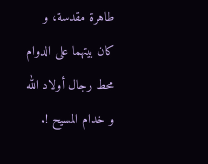طاهرة مقدسة، و كان بيتهما على الدوام محط رجال أولاد الله و خدام المسيح !.